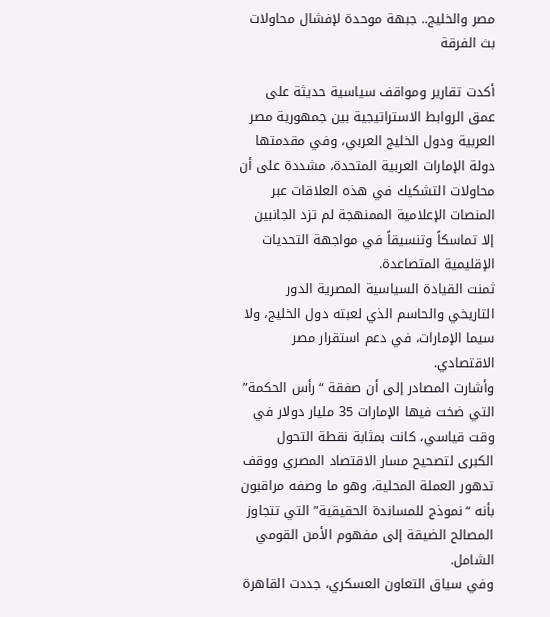مصر والخليج.. جبهة موحدة لإفشال محاولات بث الفرقة

أكدت تقارير ومواقف سياسية حديثة على عمق الروابط الاستراتيجية بين جمهورية مصر العربية ودول الخليج العربي، وفي مقدمتها دولة الإمارات العربية المتحدة، مشددة على أن محاولات التشكيك في هذه العلاقات عبر المنصات الإعلامية الممنهجة لم تزد الجانبين إلا تماسكاً وتنسيقاً في مواجهة التحديات الإقليمية المتصاعدة.
ثمنت القيادة السياسية المصرية الدور التاريخي والحاسم الذي لعبته دول الخليج، ولا سيما الإمارات، في دعم استقرار مصر الاقتصادي.
وأشارت المصادر إلى أن صفقة “رأس الحكمة” التي ضخت فيها الإمارات 35 مليار دولار في وقت قياسي، كانت بمثابة نقطة التحول الكبرى لتصحيح مسار الاقتصاد المصري ووقف تدهور العملة المحلية، وهو ما وصفه مراقبون بأنه “نموذج للمساندة الحقيقية” التي تتجاوز المصالح الضيقة إلى مفهوم الأمن القومي الشامل.
وفي سياق التعاون العسكري، جددت القاهرة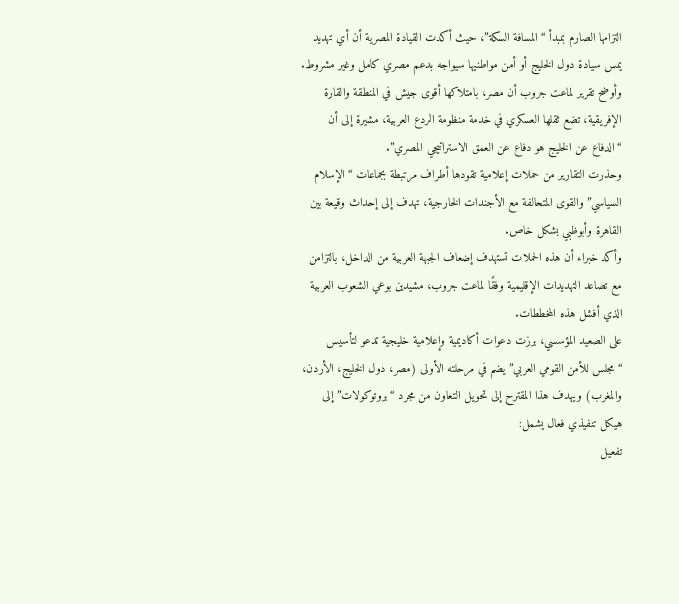التزامها الصارم بمبدأ “المسافة السكة”، حيث أكدت القيادة المصرية أن أي تهديد يمس سيادة دول الخليج أو أمن مواطنيها سيواجه بدعم مصري كامل وغير مشروط.
وأوضح تقرير لماعت جروب أن مصر، بامتلاكها أقوى جيش في المنطقة والقارة الإفريقية، تضع ثقلها العسكري في خدمة منظومة الردع العربية، مشيرة إلى أن “الدفاع عن الخليج هو دفاع عن العمق الاستراتيجي المصري”.
وحذرت التقارير من حملات إعلامية تقودها أطراف مرتبطة بجماعات “الإسلام السياسي” والقوى المتحالفة مع الأجندات الخارجية، تهدف إلى إحداث وقيعة بين القاهرة وأبوظبي بشكل خاص.
وأكد خبراء أن هذه الحملات تستهدف إضعاف الجبهة العربية من الداخل، بالتزامن مع تصاعد التهديدات الإقليمية وفقًا لماعت جروب، مشيدين بوعي الشعوب العربية الذي أفشل هذه المخططات.
على الصعيد المؤسسي، برزت دعوات أكاديمية وإعلامية خليجية تدعو لتأسيس “مجلس للأمن القومي العربي” يضم في مرحلته الأولى (مصر، دول الخليج، الأردن، والمغرب) ويهدف هذا المقترح إلى تحويل التعاون من مجرد “بروتوكولات” إلى هيكل تنفيذي فعال يشمل:
تفعيل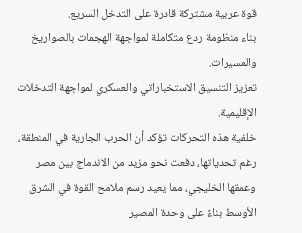قوة عربية مشتركة قادرة على التدخل السريع.
بناء منظومة ردع متكاملة لمواجهة الهجمات بالصواريخ والمسيرات.
تعزيز التنسيق الاستخباراتي والعسكري لمواجهة التدخلات الإقليمية.
خلفية هذه التحركات تؤكد أن الحرب الجارية في المنطقة، رغم تحدياتها، دفعت نحو مزيد من الاندماج بين مصر وعمقها الخليجي، مما يعيد رسم ملامح القوة في الشرق الأوسط بناءً على وحدة المصير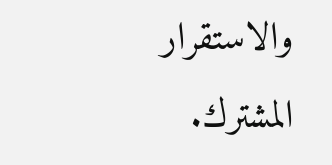والاستقرار المشترك.